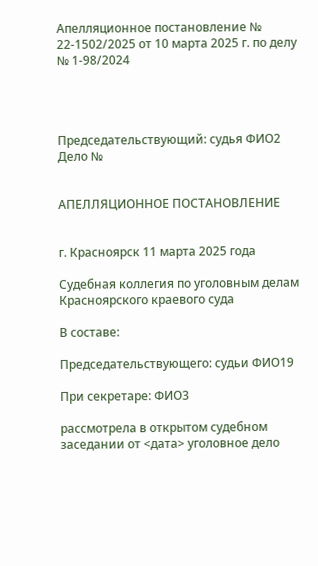Апелляционное постановление № 22-1502/2025 от 10 марта 2025 г. по делу № 1-98/2024




Председательствующий: судья ФИО2 Дело №


АПЕЛЛЯЦИОННОЕ ПОСТАНОВЛЕНИЕ


г. Красноярск 11 марта 2025 года

Судебная коллегия по уголовным делам Красноярского краевого суда

В составе:

Председательствующего: судьи ФИО19

При секретаре: ФИО3

рассмотрела в открытом судебном заседании от <дата> уголовное дело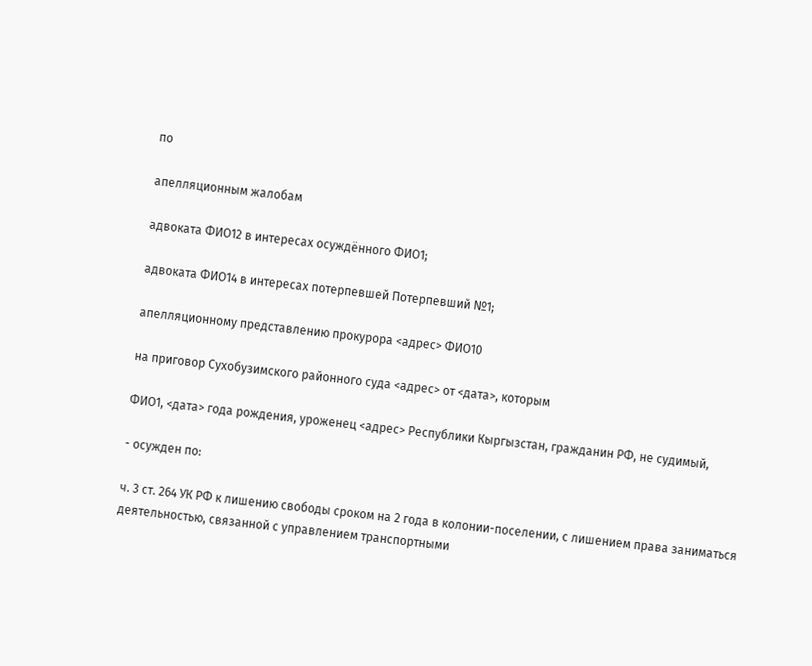по

апелляционным жалобам

адвоката ФИО12 в интересах осуждённого ФИО1;

адвоката ФИО14 в интересах потерпевшей Потерпевший №1;

апелляционному представлению прокурора <адрес> ФИО10

на приговор Сухобузимского районного суда <адрес> от <дата>, которым

ФИО1, <дата> года рождения, уроженец <адрес> Республики Кыргызстан, гражданин РФ, не судимый,

- осужден по:

ч. 3 ст. 264 УК РФ к лишению свободы сроком на 2 года в колонии-поселении, с лишением права заниматься деятельностью, связанной с управлением транспортными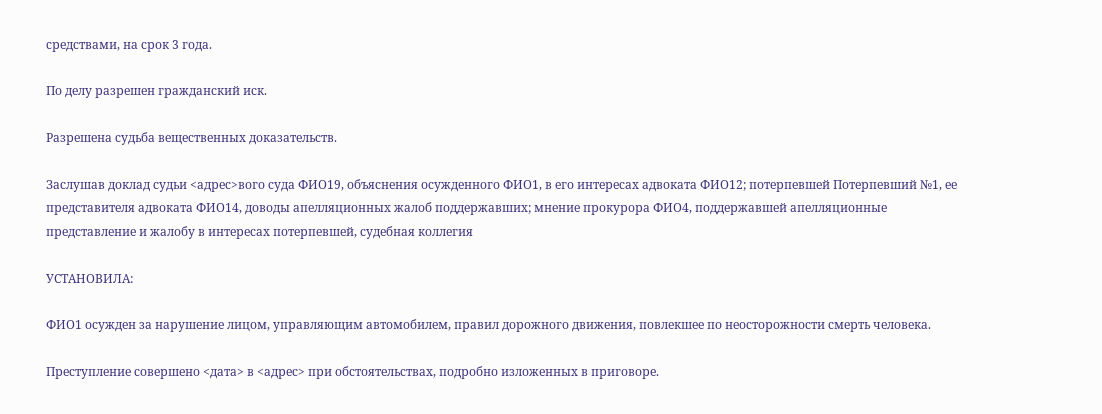средствами, на срок 3 года.

По делу разрешен гражданский иск.

Разрешена судьба вещественных доказательств.

Заслушав доклад судьи <адрес>вого суда ФИО19, объяснения осужденного ФИО1, в его интересах адвоката ФИО12; потерпевшей Потерпевший №1, ее представителя адвоката ФИО14, доводы апелляционных жалоб поддержавших; мнение прокурора ФИО4, поддержавшей апелляционные представление и жалобу в интересах потерпевшей, судебная коллегия

УСТАНОВИЛА:

ФИО1 осужден за нарушение лицом, управляющим автомобилем, правил дорожного движения, повлекшее по неосторожности смерть человека.

Преступление совершено <дата> в <адрес> при обстоятельствах, подробно изложенных в приговоре.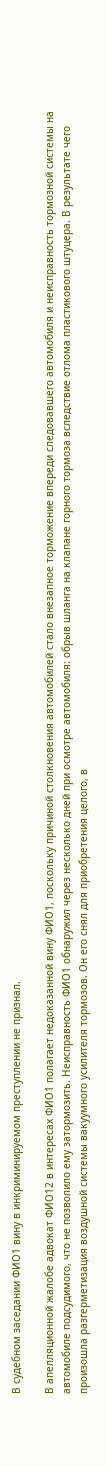В судебном заседании ФИО1 вину в инкриминируемом преступлении не признал.

В апелляционной жалобе адвокат ФИО12 в интересах ФИО1 полагает недоказанной вину ФИО1, поскольку причиной столкновения автомобилей стало внезапное торможение впереди следовавшего автомобиля и неисправность тормозной системы на автомобиле подсудимого, что не позволило ему затормозить. Неисправность ФИО1 обнаружил через несколько дней при осмотре автомобиля: обрыв шланга на клапане горного тормоза вследствие отлома пластикового штуцера. В результате чего произошла разгерметизация воздушной системы вакуумного усилителя тормозов. Он его снял для приобретения целого, в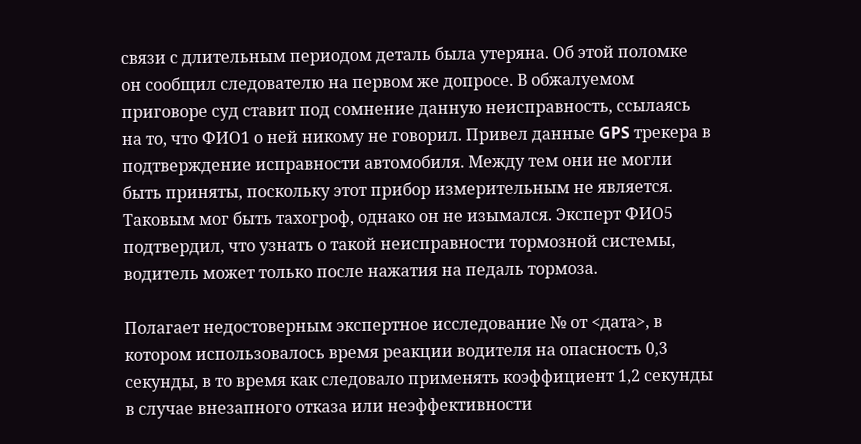связи с длительным периодом деталь была утеряна. Об этой поломке он сообщил следователю на первом же допросе. В обжалуемом приговоре суд ставит под сомнение данную неисправность, ссылаясь на то, что ФИО1 о ней никому не говорил. Привел данные GPS трекера в подтверждение исправности автомобиля. Между тем они не могли быть приняты, поскольку этот прибор измерительным не является. Таковым мог быть тахогроф, однако он не изымался. Эксперт ФИО5 подтвердил, что узнать о такой неисправности тормозной системы, водитель может только после нажатия на педаль тормоза.

Полагает недостоверным экспертное исследование № от <дата>, в котором использовалось время реакции водителя на опасность 0,3 секунды, в то время как следовало применять коэффициент 1,2 секунды в случае внезапного отказа или неэффективности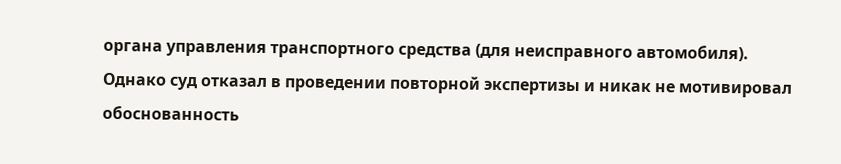органа управления транспортного средства (для неисправного автомобиля). Однако суд отказал в проведении повторной экспертизы и никак не мотивировал обоснованность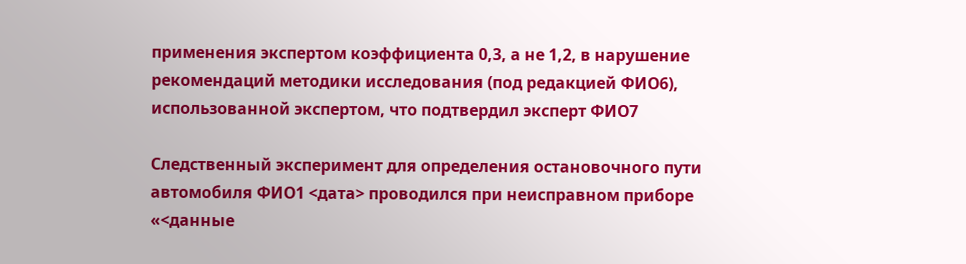применения экспертом коэффициента 0,3, а не 1,2, в нарушение рекомендаций методики исследования (под редакцией ФИО6), использованной экспертом, что подтвердил эксперт ФИО7

Следственный эксперимент для определения остановочного пути автомобиля ФИО1 <дата> проводился при неисправном приборе «<данные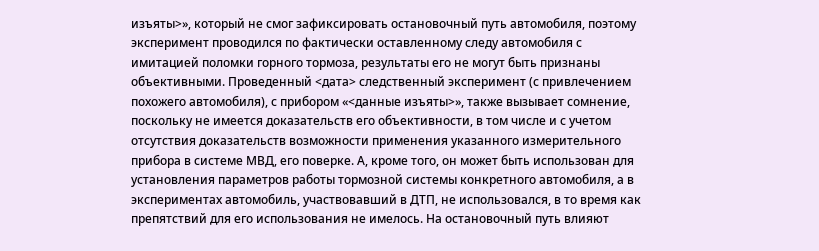изъяты>», который не смог зафиксировать остановочный путь автомобиля, поэтому эксперимент проводился по фактически оставленному следу автомобиля с имитацией поломки горного тормоза, результаты его не могут быть признаны объективными. Проведенный <дата> следственный эксперимент (с привлечением похожего автомобиля), с прибором «<данные изъяты>», также вызывает сомнение, поскольку не имеется доказательств его объективности, в том числе и с учетом отсутствия доказательств возможности применения указанного измерительного прибора в системе МВД, его поверке. А, кроме того, он может быть использован для установления параметров работы тормозной системы конкретного автомобиля, а в экспериментах автомобиль, участвовавший в ДТП, не использовался, в то время как препятствий для его использования не имелось. На остановочный путь влияют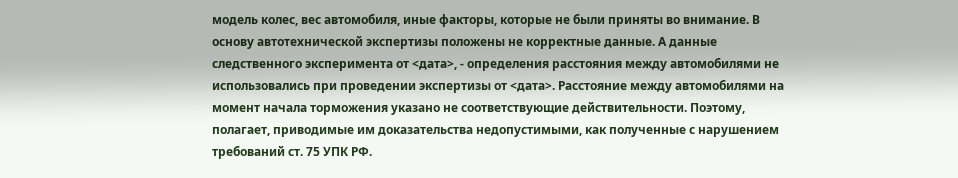модель колес, вес автомобиля, иные факторы, которые не были приняты во внимание. В основу автотехнической экспертизы положены не корректные данные. А данные следственного эксперимента от <дата>, - определения расстояния между автомобилями не использовались при проведении экспертизы от <дата>. Расстояние между автомобилями на момент начала торможения указано не соответствующие действительности. Поэтому, полагает, приводимые им доказательства недопустимыми, как полученные с нарушением требований ст. 75 УПК РФ.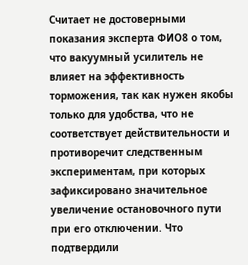Считает не достоверными показания эксперта ФИО8 о том, что вакуумный усилитель не влияет на эффективность торможения, так как нужен якобы только для удобства, что не соответствует действительности и противоречит следственным экспериментам, при которых зафиксировано значительное увеличение остановочного пути при его отключении. Что подтвердили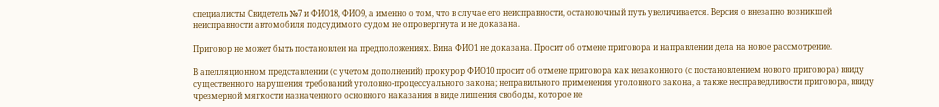специалисты Свидетель №7 и ФИО18, ФИО9, а именно о том, что в случае его неисправности, остановочный путь увеличивается. Версия о внезапно возникшей неисправности автомобиля подсудимого судом не опровергнута и не доказана.

Приговор не может быть постановлен на предположениях. Вина ФИО1 не доказана. Просит об отмене приговора и направлении дела на новое рассмотрение.

В апелляционном представлении (с учетом дополнений) прокурор ФИО10 просит об отмене приговора как незаконного (с постановлением нового приговора) ввиду существенного нарушения требований уголовно-процессуального закона; неправильного применения уголовного закона, а также несправедливости приговора, ввиду чрезмерной мягкости назначенного основного наказания в виде лишения свободы, которое не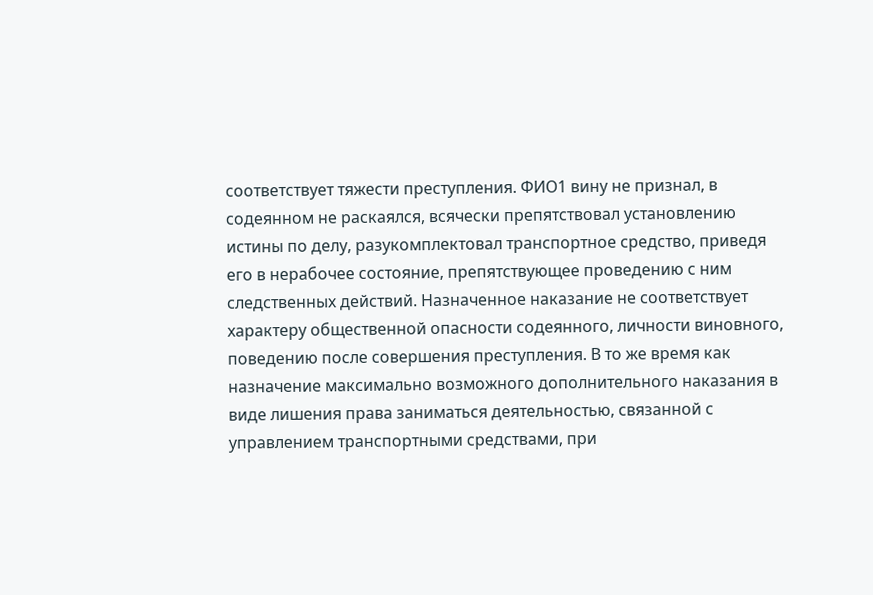соответствует тяжести преступления. ФИО1 вину не признал, в содеянном не раскаялся, всячески препятствовал установлению истины по делу, разукомплектовал транспортное средство, приведя его в нерабочее состояние, препятствующее проведению с ним следственных действий. Назначенное наказание не соответствует характеру общественной опасности содеянного, личности виновного, поведению после совершения преступления. В то же время как назначение максимально возможного дополнительного наказания в виде лишения права заниматься деятельностью, связанной с управлением транспортными средствами, при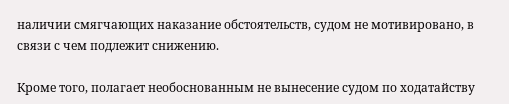наличии смягчающих наказание обстоятельств, судом не мотивировано, в связи с чем подлежит снижению.

Кроме того, полагает необоснованным не вынесение судом по ходатайству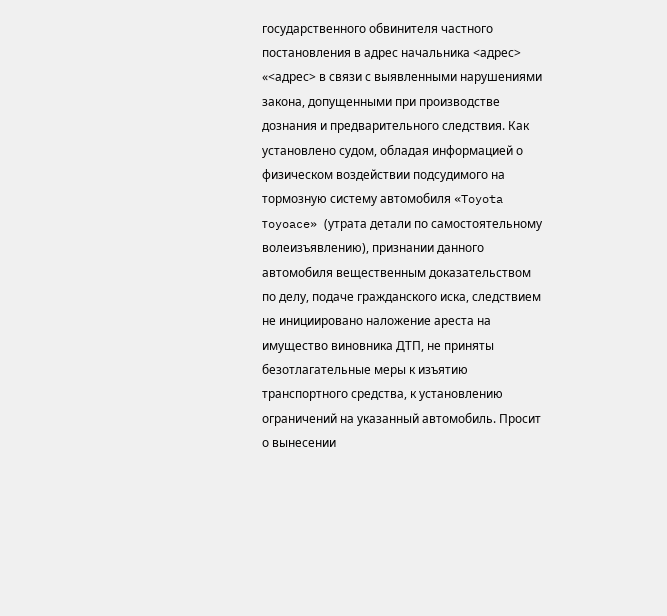государственного обвинителя частного постановления в адрес начальника <адрес> «<адрес> в связи с выявленными нарушениями закона, допущенными при производстве дознания и предварительного следствия. Как установлено судом, обладая информацией о физическом воздействии подсудимого на тормозную систему автомобиля «Toyota тoyoace» (утрата детали по самостоятельному волеизъявлению), признании данного автомобиля вещественным доказательством по делу, подаче гражданского иска, следствием не инициировано наложение ареста на имущество виновника ДТП, не приняты безотлагательные меры к изъятию транспортного средства, к установлению ограничений на указанный автомобиль. Просит о вынесении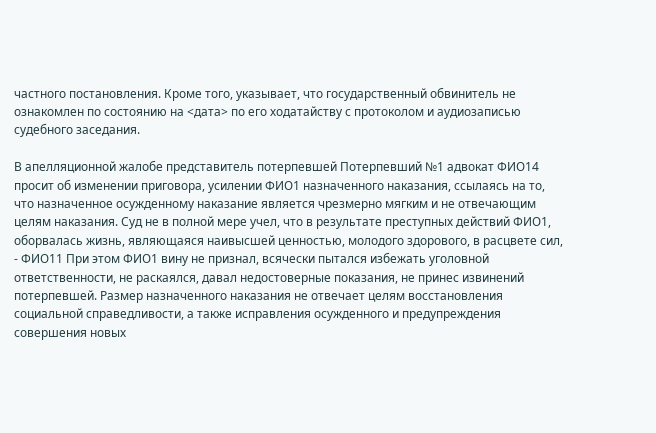частного постановления. Кроме того, указывает, что государственный обвинитель не ознакомлен по состоянию на <дата> по его ходатайству с протоколом и аудиозаписью судебного заседания.

В апелляционной жалобе представитель потерпевшей Потерпевший №1 адвокат ФИО14 просит об изменении приговора, усилении ФИО1 назначенного наказания, ссылаясь на то, что назначенное осужденному наказание является чрезмерно мягким и не отвечающим целям наказания. Суд не в полной мере учел, что в результате преступных действий ФИО1, оборвалась жизнь, являющаяся наивысшей ценностью, молодого здорового, в расцвете сил, - ФИО11 При этом ФИО1 вину не признал, всячески пытался избежать уголовной ответственности, не раскаялся, давал недостоверные показания, не принес извинений потерпевшей. Размер назначенного наказания не отвечает целям восстановления социальной справедливости, а также исправления осужденного и предупреждения совершения новых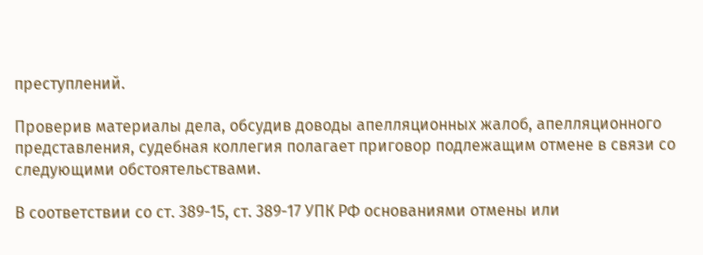преступлений.

Проверив материалы дела, обсудив доводы апелляционных жалоб, апелляционного представления, судебная коллегия полагает приговор подлежащим отмене в связи со следующими обстоятельствами.

В соответствии со ст. 389-15, ст. 389-17 УПК РФ основаниями отмены или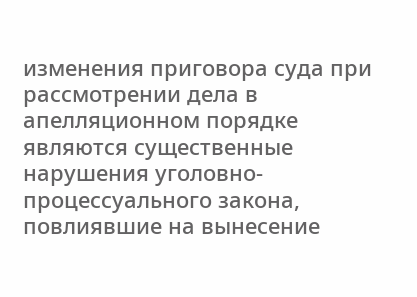изменения приговора суда при рассмотрении дела в апелляционном порядке являются существенные нарушения уголовно-процессуального закона, повлиявшие на вынесение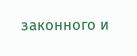законного и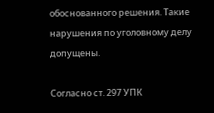обоснованного решения. Такие нарушения по уголовному делу допущены.

Согласно ст. 297 УПК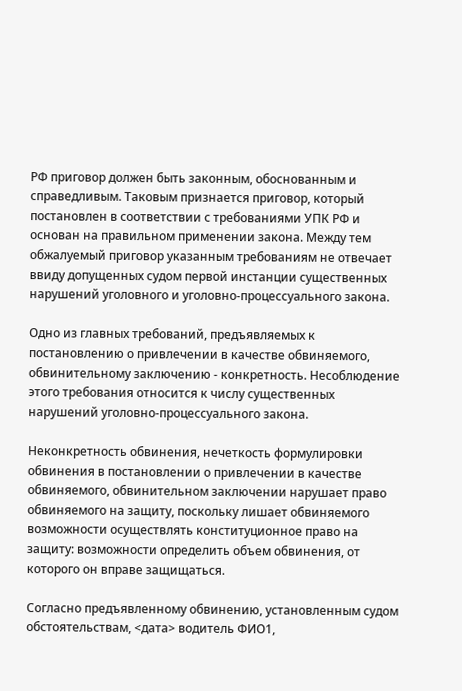РФ приговор должен быть законным, обоснованным и справедливым. Таковым признается приговор, который постановлен в соответствии с требованиями УПК РФ и основан на правильном применении закона. Между тем обжалуемый приговор указанным требованиям не отвечает ввиду допущенных судом первой инстанции существенных нарушений уголовного и уголовно-процессуального закона.

Одно из главных требований, предъявляемых к постановлению о привлечении в качестве обвиняемого, обвинительному заключению - конкретность. Несоблюдение этого требования относится к числу существенных нарушений уголовно-процессуального закона.

Неконкретность обвинения, нечеткость формулировки обвинения в постановлении о привлечении в качестве обвиняемого, обвинительном заключении нарушает право обвиняемого на защиту, поскольку лишает обвиняемого возможности осуществлять конституционное право на защиту: возможности определить объем обвинения, от которого он вправе защищаться.

Согласно предъявленному обвинению, установленным судом обстоятельствам, <дата> водитель ФИО1,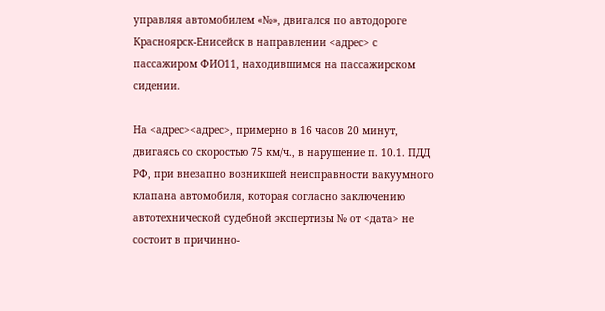управляя автомобилем «№», двигался по автодороге Красноярск-Енисейск в направлении <адрес> с пассажиром ФИО11, находившимся на пассажирском сидении.

На <адрес><адрес>, примерно в 16 часов 20 минут, двигаясь со скоростью 75 км/ч., в нарушение п. 10.1. ПДД РФ, при внезапно возникшей неисправности вакуумного клапана автомобиля, которая согласно заключению автотехнической судебной экспертизы № от <дата> не состоит в причинно-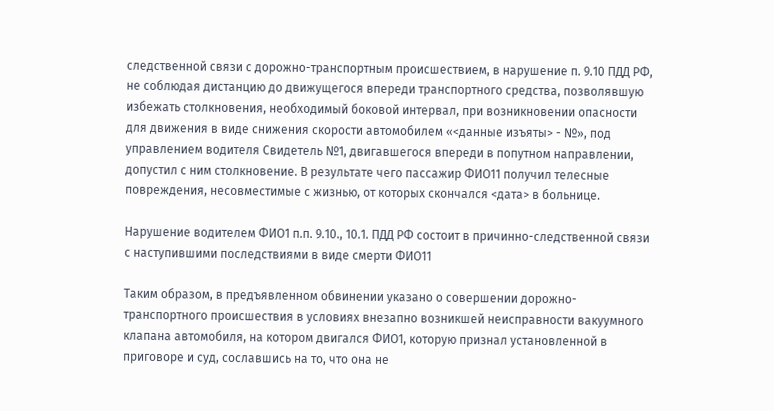следственной связи с дорожно-транспортным происшествием, в нарушение п. 9.10 ПДД РФ, не соблюдая дистанцию до движущегося впереди транспортного средства, позволявшую избежать столкновения, необходимый боковой интервал, при возникновении опасности для движения в виде снижения скорости автомобилем «<данные изъяты> - №», под управлением водителя Свидетель №1, двигавшегося впереди в попутном направлении, допустил с ним столкновение. В результате чего пассажир ФИО11 получил телесные повреждения, несовместимые с жизнью, от которых скончался <дата> в больнице.

Нарушение водителем ФИО1 п.п. 9.10., 10.1. ПДД РФ состоит в причинно-следственной связи с наступившими последствиями в виде смерти ФИО11

Таким образом, в предъявленном обвинении указано о совершении дорожно-транспортного происшествия в условиях внезапно возникшей неисправности вакуумного клапана автомобиля, на котором двигался ФИО1, которую признал установленной в приговоре и суд, сославшись на то, что она не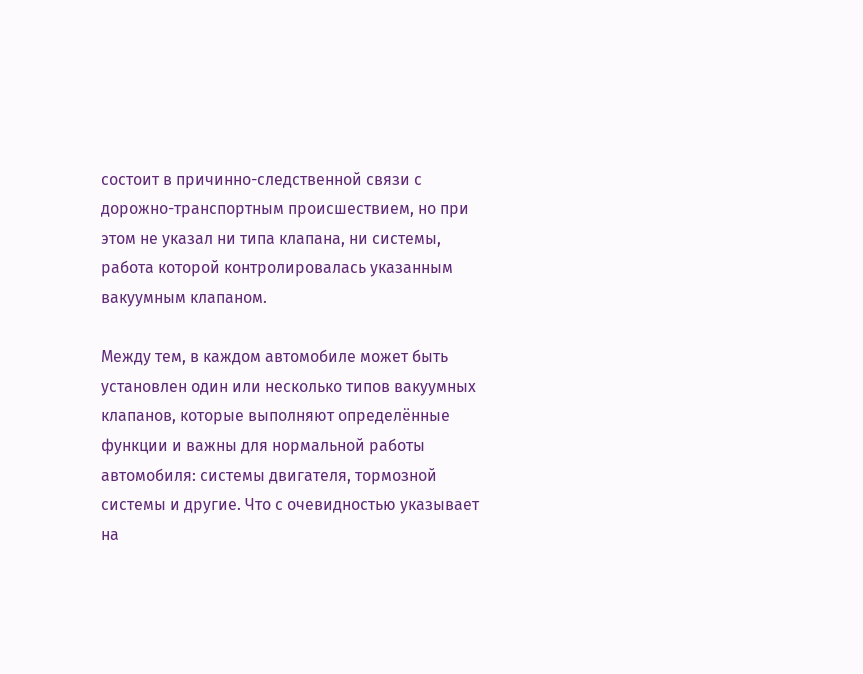состоит в причинно-следственной связи с дорожно-транспортным происшествием, но при этом не указал ни типа клапана, ни системы, работа которой контролировалась указанным вакуумным клапаном.

Между тем, в каждом автомобиле может быть установлен один или несколько типов вакуумных клапанов, которые выполняют определённые функции и важны для нормальной работы автомобиля: системы двигателя, тормозной системы и другие. Что с очевидностью указывает на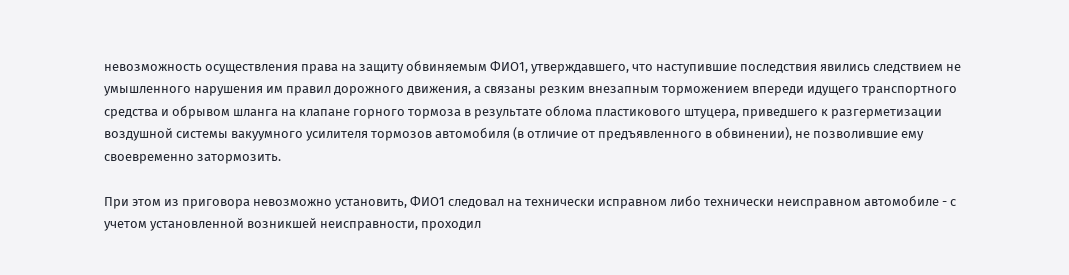невозможность осуществления права на защиту обвиняемым ФИО1, утверждавшего, что наступившие последствия явились следствием не умышленного нарушения им правил дорожного движения, а связаны резким внезапным торможением впереди идущего транспортного средства и обрывом шланга на клапане горного тормоза в результате облома пластикового штуцера, приведшего к разгерметизации воздушной системы вакуумного усилителя тормозов автомобиля (в отличие от предъявленного в обвинении), не позволившие ему своевременно затормозить.

При этом из приговора невозможно установить, ФИО1 следовал на технически исправном либо технически неисправном автомобиле - с учетом установленной возникшей неисправности, проходил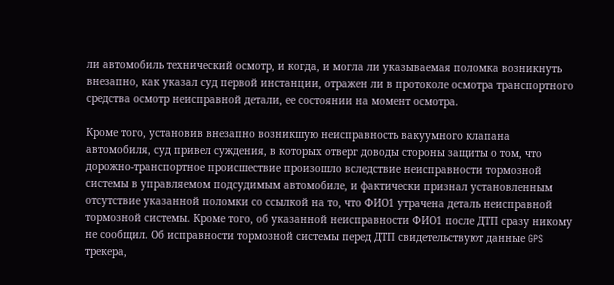ли автомобиль технический осмотр, и когда, и могла ли указываемая поломка возникнуть внезапно, как указал суд первой инстанции, отражен ли в протоколе осмотра транспортного средства осмотр неисправной детали, ее состоянии на момент осмотра.

Кроме того, установив внезапно возникшую неисправность вакуумного клапана автомобиля, суд привел суждения, в которых отверг доводы стороны защиты о том, что дорожно-транспортное происшествие произошло вследствие неисправности тормозной системы в управляемом подсудимым автомобиле, и фактически признал установленным отсутствие указанной поломки со ссылкой на то, что ФИО1 утрачена деталь неисправной тормозной системы. Кроме того, об указанной неисправности ФИО1 после ДТП сразу никому не сообщил. Об исправности тормозной системы перед ДТП свидетельствуют данные GPS трекера,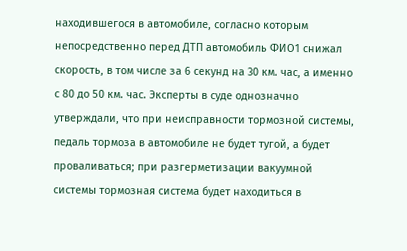находившегося в автомобиле, согласно которым непосредственно перед ДТП автомобиль ФИО1 снижал скорость, в том числе за 6 секунд на 30 км. час, а именно с 80 до 50 км. час. Эксперты в суде однозначно утверждали, что при неисправности тормозной системы, педаль тормоза в автомобиле не будет тугой, а будет проваливаться; при разгерметизации вакуумной системы тормозная система будет находиться в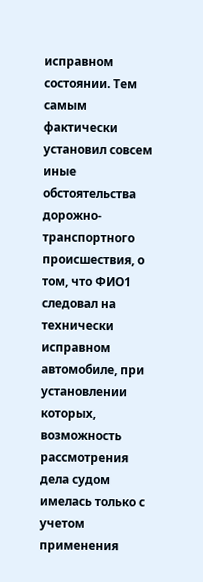исправном состоянии. Тем самым фактически установил совсем иные обстоятельства дорожно-транспортного происшествия, о том, что ФИО1 следовал на технически исправном автомобиле, при установлении которых, возможность рассмотрения дела судом имелась только с учетом применения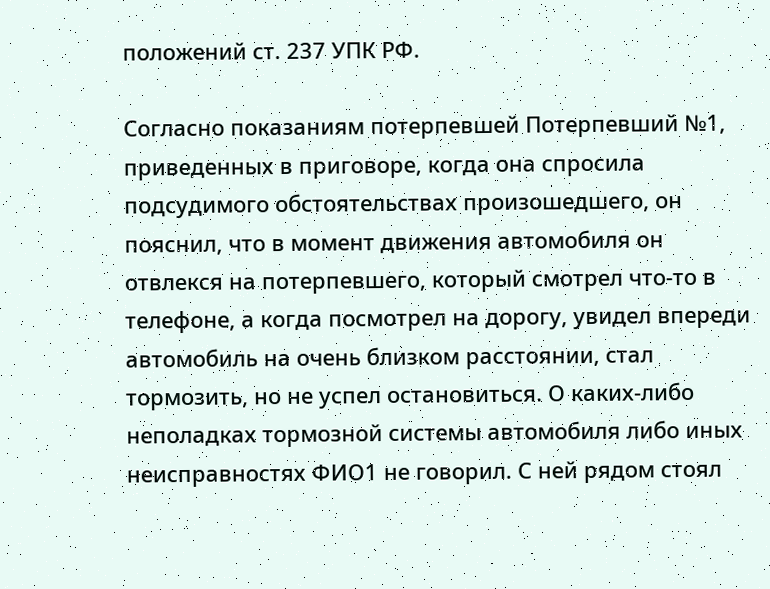положений ст. 237 УПК РФ.

Согласно показаниям потерпевшей Потерпевший №1, приведенных в приговоре, когда она спросила подсудимого обстоятельствах произошедшего, он пояснил, что в момент движения автомобиля он отвлекся на потерпевшего, который смотрел что-то в телефоне, а когда посмотрел на дорогу, увидел впереди автомобиль на очень близком расстоянии, стал тормозить, но не успел остановиться. О каких-либо неполадках тормозной системы автомобиля либо иных неисправностях ФИО1 не говорил. С ней рядом стоял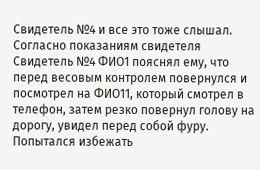Свидетель №4 и все это тоже слышал. Согласно показаниям свидетеля Свидетель №4 ФИО1 пояснял ему, что перед весовым контролем повернулся и посмотрел на ФИО11, который смотрел в телефон, затем резко повернул голову на дорогу, увидел перед собой фуру. Попытался избежать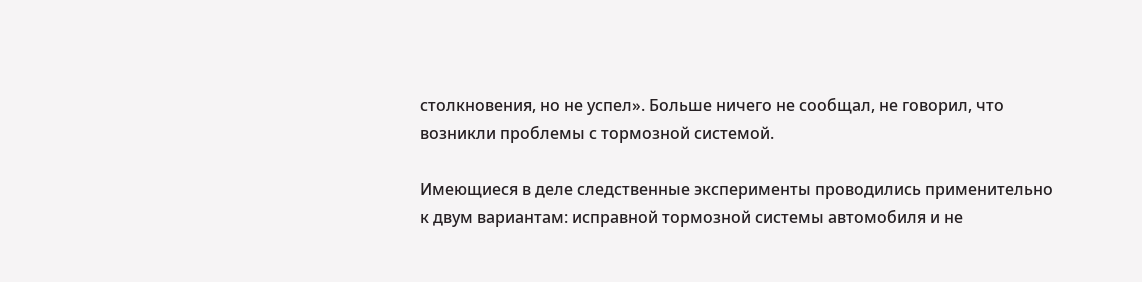столкновения, но не успел». Больше ничего не сообщал, не говорил, что возникли проблемы с тормозной системой.

Имеющиеся в деле следственные эксперименты проводились применительно к двум вариантам: исправной тормозной системы автомобиля и не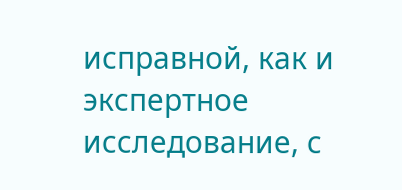исправной, как и экспертное исследование, с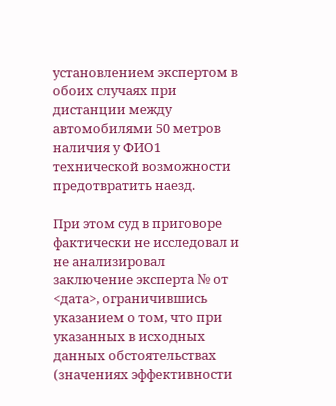установлением экспертом в обоих случаях при дистанции между автомобилями 50 метров наличия у ФИО1 технической возможности предотвратить наезд.

При этом суд в приговоре фактически не исследовал и не анализировал заключение эксперта № от <дата>, ограничившись указанием о том, что при указанных в исходных данных обстоятельствах (значениях эффективности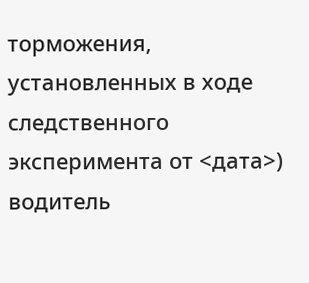торможения, установленных в ходе следственного эксперимента от <дата>) водитель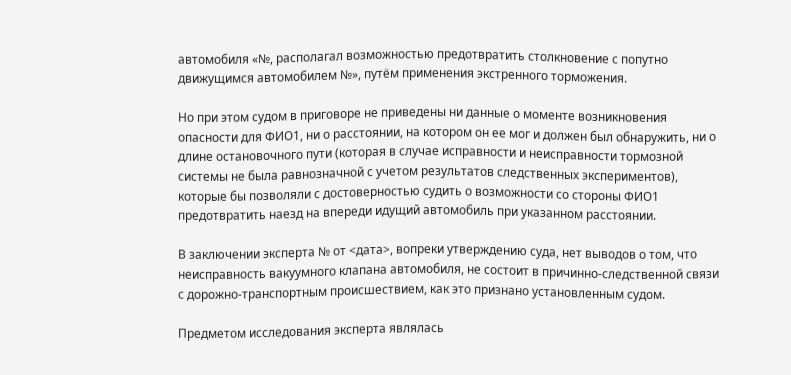автомобиля «№, располагал возможностью предотвратить столкновение с попутно движущимся автомобилем №», путём применения экстренного торможения.

Но при этом судом в приговоре не приведены ни данные о моменте возникновения опасности для ФИО1, ни о расстоянии, на котором он ее мог и должен был обнаружить, ни о длине остановочного пути (которая в случае исправности и неисправности тормозной системы не была равнозначной с учетом результатов следственных экспериментов), которые бы позволяли с достоверностью судить о возможности со стороны ФИО1 предотвратить наезд на впереди идущий автомобиль при указанном расстоянии.

В заключении эксперта № от <дата>, вопреки утверждению суда, нет выводов о том, что неисправность вакуумного клапана автомобиля, не состоит в причинно-следственной связи с дорожно-транспортным происшествием, как это признано установленным судом.

Предметом исследования эксперта являлась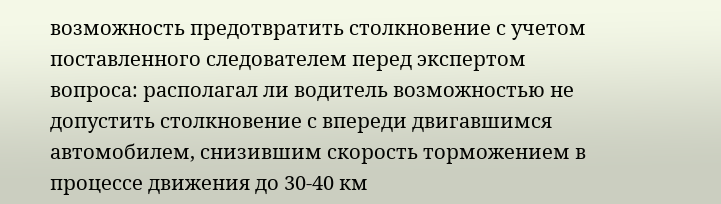возможность предотвратить столкновение с учетом поставленного следователем перед экспертом вопроса: располагал ли водитель возможностью не допустить столкновение с впереди двигавшимся автомобилем, снизившим скорость торможением в процессе движения до 30-40 км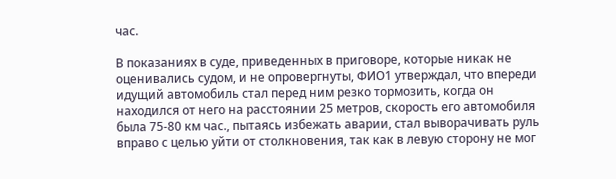час.

В показаниях в суде, приведенных в приговоре, которые никак не оценивались судом, и не опровергнуты, ФИО1 утверждал, что впереди идущий автомобиль стал перед ним резко тормозить, когда он находился от него на расстоянии 25 метров, скорость его автомобиля была 75-80 км час., пытаясь избежать аварии, стал выворачивать руль вправо с целью уйти от столкновения, так как в левую сторону не мог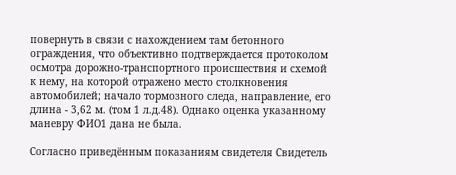повернуть в связи с нахождением там бетонного ограждения, что объективно подтверждается протоколом осмотра дорожно-транспортного происшествия и схемой к нему, на которой отражено место столкновения автомобилей; начало тормозного следа, направление, его длина - 3,62 м. (том 1 л.д.48). Однако оценка указанному маневру ФИО1 дана не была.

Согласно приведённым показаниям свидетеля Свидетель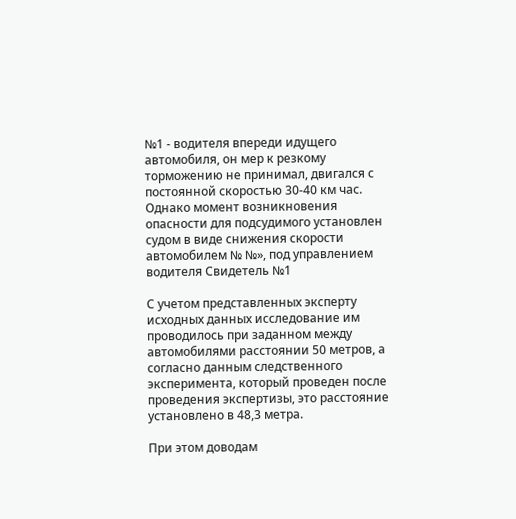№1 - водителя впереди идущего автомобиля, он мер к резкому торможению не принимал, двигался с постоянной скоростью 30-40 км час. Однако момент возникновения опасности для подсудимого установлен судом в виде снижения скорости автомобилем № №», под управлением водителя Свидетель №1

С учетом представленных эксперту исходных данных исследование им проводилось при заданном между автомобилями расстоянии 50 метров, а согласно данным следственного эксперимента, который проведен после проведения экспертизы, это расстояние установлено в 48,3 метра.

При этом доводам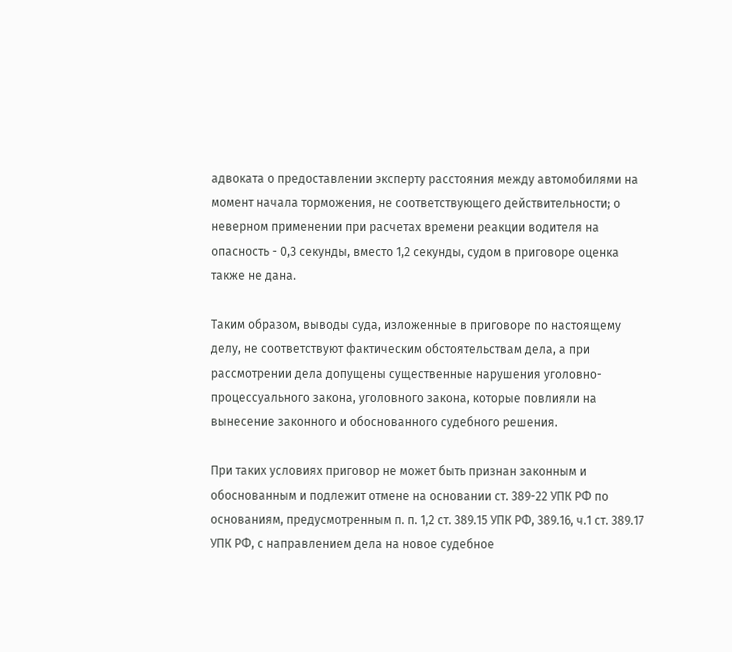адвоката о предоставлении эксперту расстояния между автомобилями на момент начала торможения, не соответствующего действительности; о неверном применении при расчетах времени реакции водителя на опасность - 0,3 секунды, вместо 1,2 секунды, судом в приговоре оценка также не дана.

Таким образом, выводы суда, изложенные в приговоре по настоящему делу, не соответствуют фактическим обстоятельствам дела, а при рассмотрении дела допущены существенные нарушения уголовно-процессуального закона, уголовного закона, которые повлияли на вынесение законного и обоснованного судебного решения.

При таких условиях приговор не может быть признан законным и обоснованным и подлежит отмене на основании ст. 389-22 УПК РФ по основаниям, предусмотренным п. п. 1,2 ст. 389.15 УПК РФ, 389.16, ч.1 ст. 389.17 УПК РФ, с направлением дела на новое судебное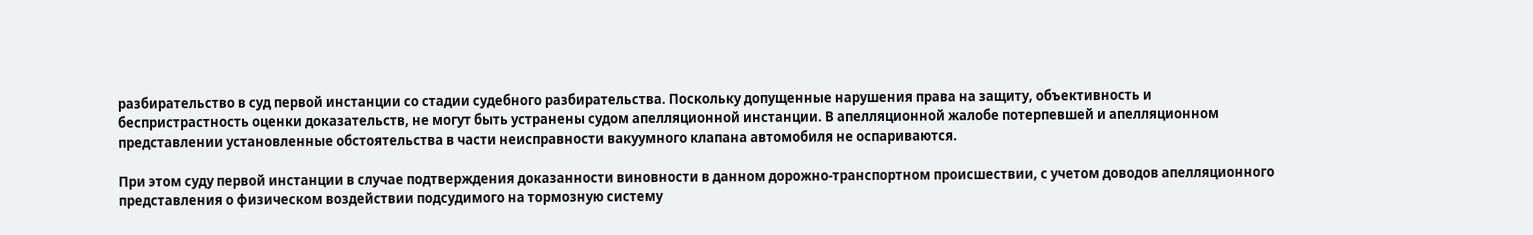разбирательство в суд первой инстанции со стадии судебного разбирательства. Поскольку допущенные нарушения права на защиту, объективность и беспристрастность оценки доказательств, не могут быть устранены судом апелляционной инстанции. В апелляционной жалобе потерпевшей и апелляционном представлении установленные обстоятельства в части неисправности вакуумного клапана автомобиля не оспариваются.

При этом суду первой инстанции в случае подтверждения доказанности виновности в данном дорожно-транспортном происшествии, с учетом доводов апелляционного представления о физическом воздействии подсудимого на тормозную систему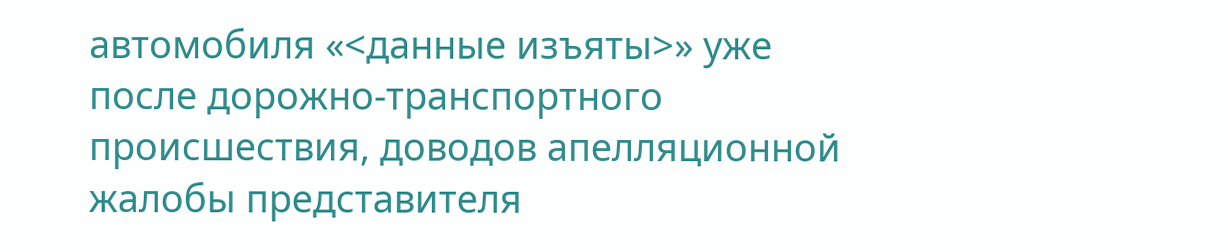автомобиля «<данные изъяты>» уже после дорожно-транспортного происшествия, доводов апелляционной жалобы представителя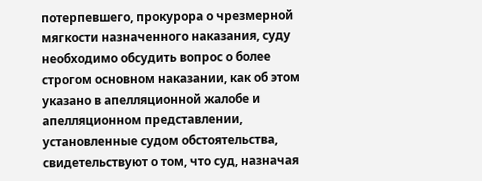потерпевшего, прокурора о чрезмерной мягкости назначенного наказания, суду необходимо обсудить вопрос о более строгом основном наказании, как об этом указано в апелляционной жалобе и апелляционном представлении, установленные судом обстоятельства, свидетельствуют о том, что суд, назначая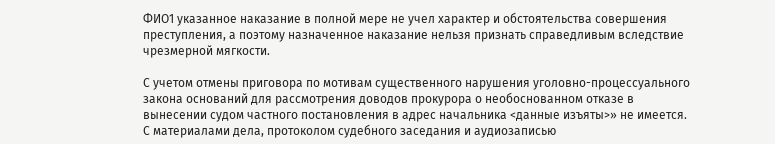ФИО1 указанное наказание в полной мере не учел характер и обстоятельства совершения преступления, а поэтому назначенное наказание нельзя признать справедливым вследствие чрезмерной мягкости.

С учетом отмены приговора по мотивам существенного нарушения уголовно-процессуального закона оснований для рассмотрения доводов прокурора о необоснованном отказе в вынесении судом частного постановления в адрес начальника <данные изъяты>» не имеется. С материалами дела, протоколом судебного заседания и аудиозаписью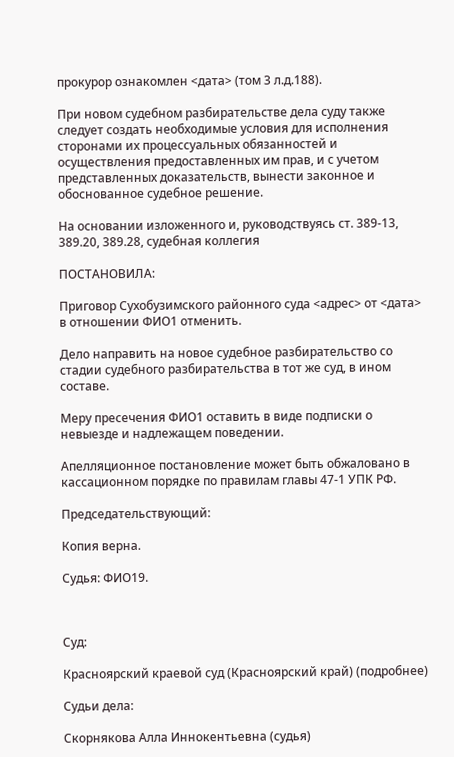прокурор ознакомлен <дата> (том 3 л.д.188).

При новом судебном разбирательстве дела суду также следует создать необходимые условия для исполнения сторонами их процессуальных обязанностей и осуществления предоставленных им прав, и с учетом представленных доказательств, вынести законное и обоснованное судебное решение.

На основании изложенного и, руководствуясь ст. 389-13, 389.20, 389.28, судебная коллегия

ПОСТАНОВИЛА:

Приговор Сухобузимского районного суда <адрес> от <дата> в отношении ФИО1 отменить.

Дело направить на новое судебное разбирательство со стадии судебного разбирательства в тот же суд, в ином составе.

Меру пресечения ФИО1 оставить в виде подписки о невыезде и надлежащем поведении.

Апелляционное постановление может быть обжаловано в кассационном порядке по правилам главы 47-1 УПК РФ.

Председательствующий:

Копия верна.

Судья: ФИО19.



Суд:

Красноярский краевой суд (Красноярский край) (подробнее)

Судьи дела:

Скорнякова Алла Иннокентьевна (судья)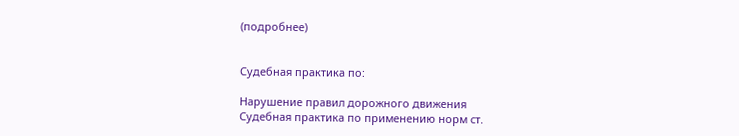(подробнее)


Судебная практика по:

Нарушение правил дорожного движения
Судебная практика по применению норм ст.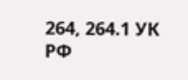264, 264.1 УК РФ